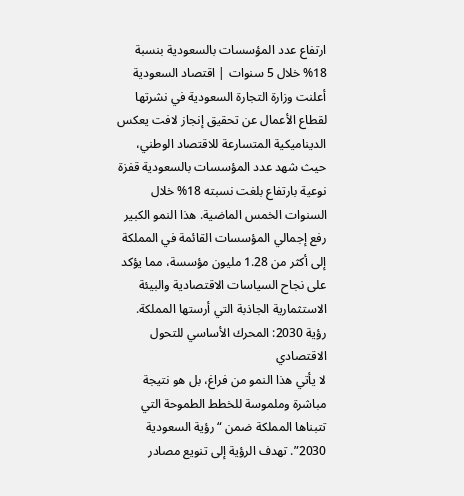ارتفاع عدد المؤسسات بالسعودية بنسبة 18% خلال 5 سنوات | اقتصاد السعودية
أعلنت وزارة التجارة السعودية في نشرتها لقطاع الأعمال عن تحقيق إنجاز لافت يعكس الديناميكية المتسارعة للاقتصاد الوطني، حيث شهد عدد المؤسسات بالسعودية قفزة نوعية بارتفاع بلغت نسبته 18% خلال السنوات الخمس الماضية. هذا النمو الكبير رفع إجمالي المؤسسات القائمة في المملكة إلى أكثر من 1.28 مليون مؤسسة، مما يؤكد على نجاح السياسات الاقتصادية والبيئة الاستثمارية الجاذبة التي أرستها المملكة.
رؤية 2030: المحرك الأساسي للتحول الاقتصادي
لا يأتي هذا النمو من فراغ، بل هو نتيجة مباشرة وملموسة للخطط الطموحة التي تتبناها المملكة ضمن “رؤية السعودية 2030”. تهدف الرؤية إلى تنويع مصادر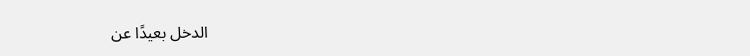الدخل بعيدًا عن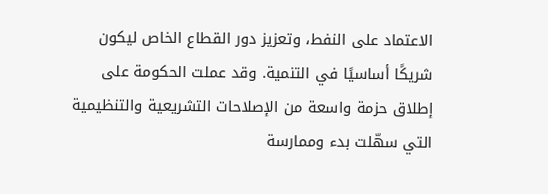الاعتماد على النفط، وتعزيز دور القطاع الخاص ليكون شريكًا أساسيًا في التنمية. وقد عملت الحكومة على إطلاق حزمة واسعة من الإصلاحات التشريعية والتنظيمية التي سهّلت بدء وممارسة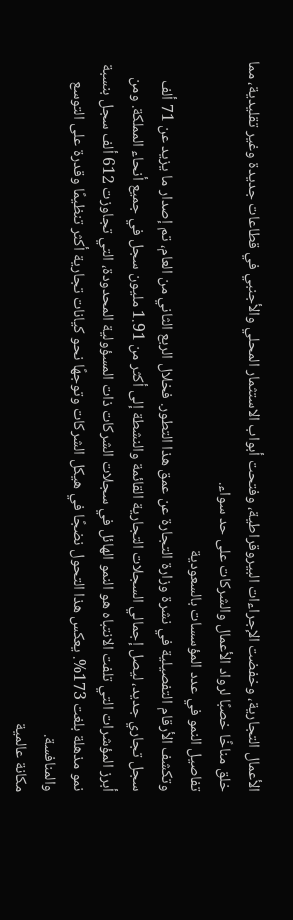الأعمال التجارية، وخفضت الإجراءات البيروقراطية، وفتحت أبواب الاستثمار المحلي والأجنبي في قطاعات جديدة وغير تقليدية، مما خلق مناخًا خصبًا لرواد الأعمال والشركات على حد سواء.
تفاصيل النمو في عدد المؤسسات بالسعودية
وتكشف الأرقام التفصيلية في نشرة وزارة التجارة عن عمق هذا التطور. فخلال الربع الثاني من العام، تم إصدار ما يزيد عن 71 ألف سجل تجاري جديد، ليصل إجمالي السجلات التجارية القائمة والنشطة إلى أكثر من 1.91 مليون سجل في جميع أنحاء المملكة. ومن أبرز المؤشرات التي تلفت الانتباه هو النمو الهائل في سجلات الشركات ذات المسؤولية المحدودة، التي تجاوزت 612 ألف سجل بنسبة نمو مذهلة بلغت 173%. يعكس هذا التحول نضجًا في هيكل الشركات وتوجهًا نحو كيانات تجارية أكثر تنظيمًا وقدرة على التوسع والمنافسة.
مكانة عالمية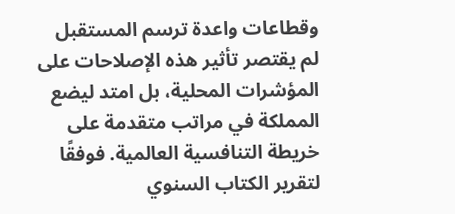وقطاعات واعدة ترسم المستقبل
لم يقتصر تأثير هذه الإصلاحات على المؤشرات المحلية، بل امتد ليضع المملكة في مراتب متقدمة على خريطة التنافسية العالمية. فوفقًا لتقرير الكتاب السنوي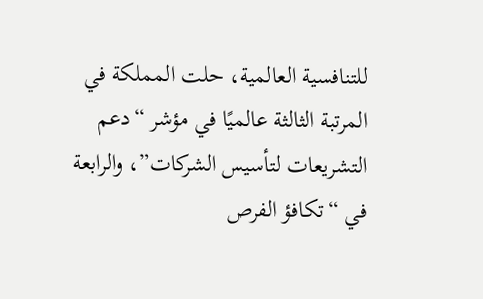للتنافسية العالمية، حلت المملكة في المرتبة الثالثة عالميًا في مؤشر “دعم التشريعات لتأسيس الشركات”، والرابعة في “تكافؤ الفرص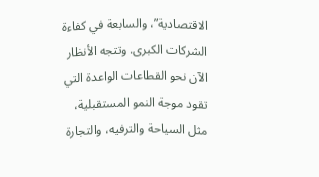الاقتصادية”، والسابعة في كفاءة الشركات الكبرى. وتتجه الأنظار الآن نحو القطاعات الواعدة التي تقود موجة النمو المستقبلية، مثل السياحة والترفيه، والتجارة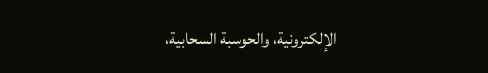الإلكترونية، والحوسبة السحابية،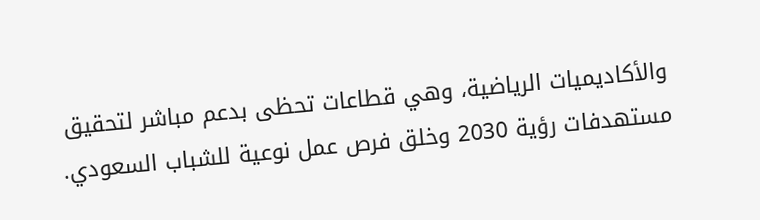والأكاديميات الرياضية، وهي قطاعات تحظى بدعم مباشر لتحقيق مستهدفات رؤية 2030 وخلق فرص عمل نوعية للشباب السعودي.